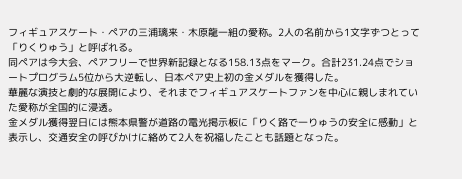フィギュアスケート・ペアの三浦璃来・木原龍一組の愛称。2人の名前から1文字ずつとって「りくりゅう」と呼ばれる。
同ペアは今大会、ペアフリーで世界新記録となる158.13点をマーク。合計231.24点でショートプログラム5位から大逆転し、日本ペア史上初の金メダルを獲得した。
華麗な演技と劇的な展開により、それまでフィギュアスケートファンを中心に親しまれていた愛称が全国的に浸透。
金メダル獲得翌日には熊本県警が道路の電光掲示板に「りく路で一りゅうの安全に感動」と表示し、交通安全の呼びかけに絡めて2人を祝福したことも話題となった。